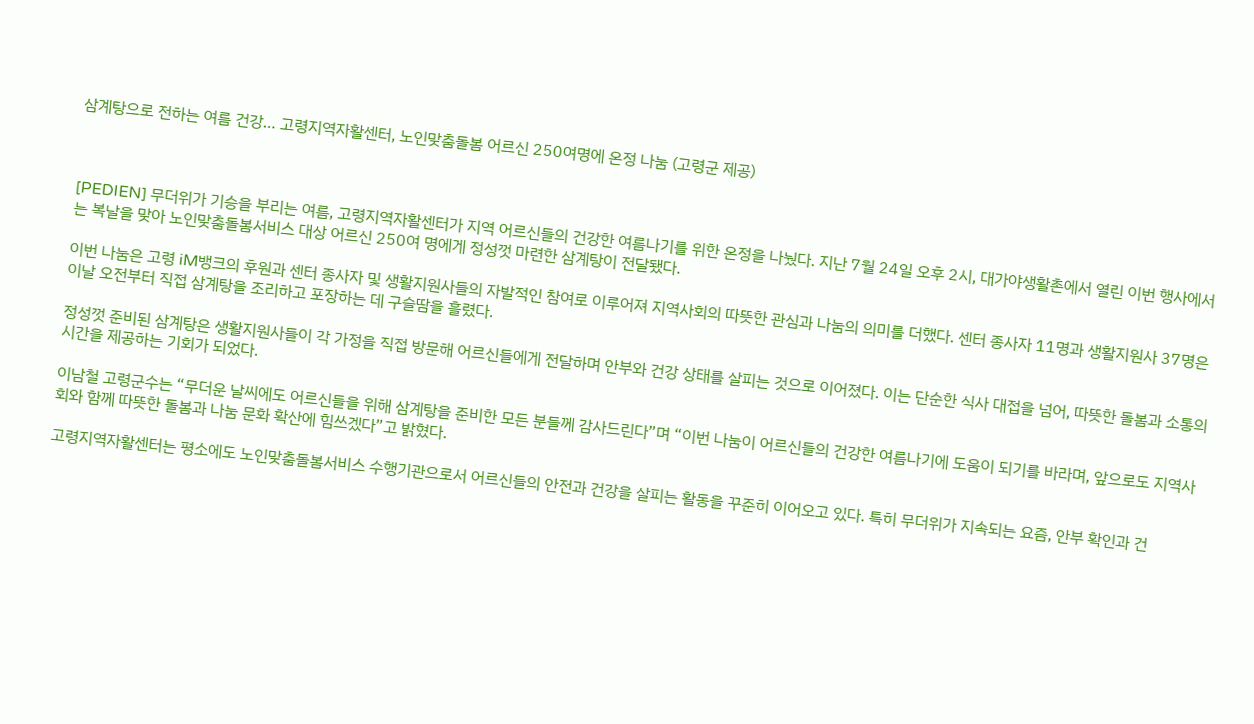삼계탕으로 전하는 여름 건강… 고령지역자활센터, 노인맞춤돌봄 어르신 250여명에 온정 나눔 (고령군 제공)



[PEDIEN] 무더위가 기승을 부리는 여름, 고령지역자활센터가 지역 어르신들의 건강한 여름나기를 위한 온정을 나눴다. 지난 7월 24일 오후 2시, 대가야생활촌에서 열린 이번 행사에서는 복날을 맞아 노인맞춤돌봄서비스 대상 어르신 250여 명에게 정성껏 마련한 삼계탕이 전달됐다.

이번 나눔은 고령 iM뱅크의 후원과 센터 종사자 및 생활지원사들의 자발적인 참여로 이루어져 지역사회의 따뜻한 관심과 나눔의 의미를 더했다. 센터 종사자 11명과 생활지원사 37명은 이날 오전부터 직접 삼계탕을 조리하고 포장하는 데 구슬땀을 흘렸다.

정성껏 준비된 삼계탕은 생활지원사들이 각 가정을 직접 방문해 어르신들에게 전달하며 안부와 건강 상태를 살피는 것으로 이어졌다. 이는 단순한 식사 대접을 넘어, 따뜻한 돌봄과 소통의 시간을 제공하는 기회가 되었다.

이남철 고령군수는 “무더운 날씨에도 어르신들을 위해 삼계탕을 준비한 모든 분들께 감사드린다”며 “이번 나눔이 어르신들의 건강한 여름나기에 도움이 되기를 바라며, 앞으로도 지역사회와 함께 따뜻한 돌봄과 나눔 문화 확산에 힘쓰겠다”고 밝혔다.

고령지역자활센터는 평소에도 노인맞춤돌봄서비스 수행기관으로서 어르신들의 안전과 건강을 살피는 활동을 꾸준히 이어오고 있다. 특히 무더위가 지속되는 요즘, 안부 확인과 건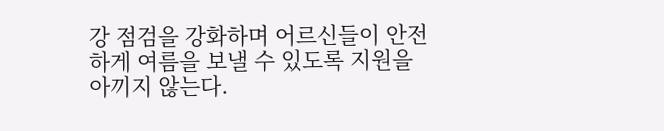강 점검을 강화하며 어르신들이 안전하게 여름을 보낼 수 있도록 지원을 아끼지 않는다.